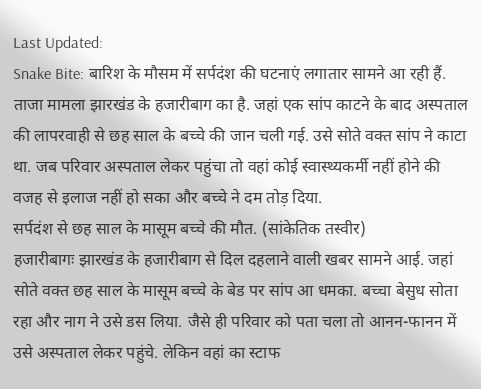Last Updated:
Snake Bite: बारिश के मौसम में सर्पदंश की घटनाएं लगातार सामने आ रही हैं. ताजा मामला झारखंड के हजारीबाग का है. जहां एक सांप काटने के बाद अस्पताल की लापरवाही से छह साल के बच्चे की जान चली गई. उसे सोते वक्त सांप ने काटा था. जब परिवार अस्पताल लेकर पहुंचा तो वहां कोई स्वास्थ्यकर्मी नहीं होने की वजह से इलाज नहीं हो सका और बच्चे ने दम तोड़ दिया.
सर्पदंश से छह साल के मासूम बच्चे की मौत. (सांकेतिक तस्वीर)
हजारीबागः झारखंड के हजारीबाग से दिल दहलाने वाली खबर सामने आई. जहां सोते वक्त छह साल के मासूम बच्चे के बेड पर सांप आ धमका. बच्चा बेसुध सोता रहा और नाग ने उसे डस लिया. जैसे ही परिवार को पता चला तो आनन-फानन में उसे अस्पताल लेकर पहुंचे. लेकिन वहां का स्टाफ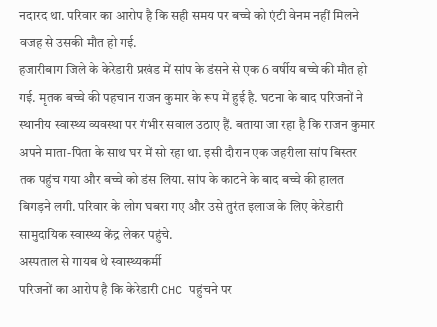नदारद था. परिवार का आरोप है कि सही समय पर बच्चे को एंटी वेनम नहीं मिलने वजह से उसकी मौत हो गई.
हजारीबाग जिले के केरेडारी प्रखंड में सांप के डंसने से एक 6 वर्षीय बच्चे की मौत हो गई. मृतक बच्चे की पहचान राजन कुमार के रूप में हुई है. घटना के बाद परिजनों ने स्थानीय स्वास्थ्य व्यवस्था पर गंभीर सवाल उठाए हैं. बताया जा रहा है कि राजन कुमार अपने माता-पिता के साथ घर में सो रहा था. इसी दौरान एक जहरीला सांप बिस्तर तक पहुंच गया और बच्चे को डंस लिया. सांप के काटने के बाद बच्चे की हालत बिगड़ने लगी. परिवार के लोग घबरा गए और उसे तुरंत इलाज के लिए केरेडारी सामुदायिक स्वास्थ्य केंद्र लेकर पहुंचे.
अस्पताल से गायब थे स्वास्थ्यकर्मी
परिजनों का आरोप है कि केरेडारी CHC पहुंचने पर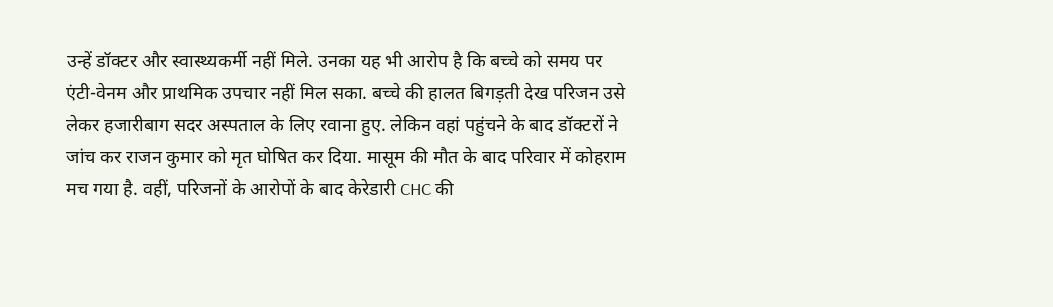उन्हें डॉक्टर और स्वास्थ्यकर्मी नहीं मिले. उनका यह भी आरोप है कि बच्चे को समय पर एंटी-वेनम और प्राथमिक उपचार नहीं मिल सका. बच्चे की हालत बिगड़ती देख परिजन उसे लेकर हजारीबाग सदर अस्पताल के लिए रवाना हुए. लेकिन वहां पहुंचने के बाद डॉक्टरों ने जांच कर राजन कुमार को मृत घोषित कर दिया. मासूम की मौत के बाद परिवार में कोहराम मच गया है. वहीं, परिजनों के आरोपों के बाद केरेडारी CHC की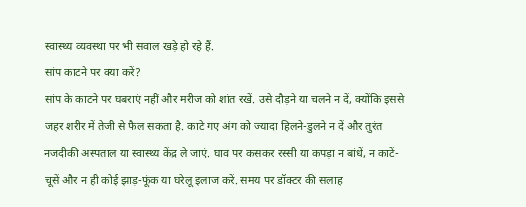स्वास्थ्य व्यवस्था पर भी सवाल खड़े हो रहे हैं.
सांप काटने पर क्या करें?
सांप के काटने पर घबराएं नहीं और मरीज को शांत रखें. उसे दौड़ने या चलने न दें, क्योंकि इससे जहर शरीर में तेजी से फैल सकता है. काटे गए अंग को ज्यादा हिलने-डुलने न दें और तुरंत नजदीकी अस्पताल या स्वास्थ्य केंद्र ले जाएं. घाव पर कसकर रस्सी या कपड़ा न बांधें, न काटें-चूसें और न ही कोई झाड़-फूंक या घरेलू इलाज करें. समय पर डॉक्टर की सलाह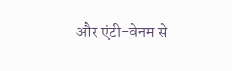और एंटी-वेनम से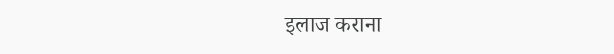इलाज कराना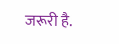जरूरी है.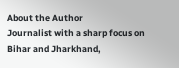About the Author
Journalist with a sharp focus on Bihar and Jharkhand,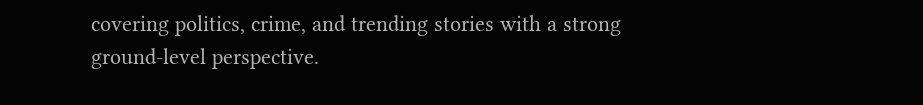covering politics, crime, and trending stories with a strong ground-level perspective.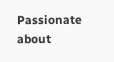Passionate about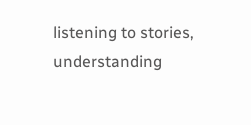listening to stories, understanding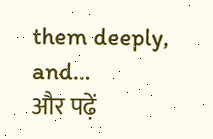them deeply, and…
और पढ़ें